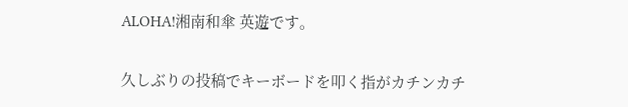ALOHA!湘南和傘 英遊です。

久しぶりの投稿でキーボードを叩く指がカチンカチ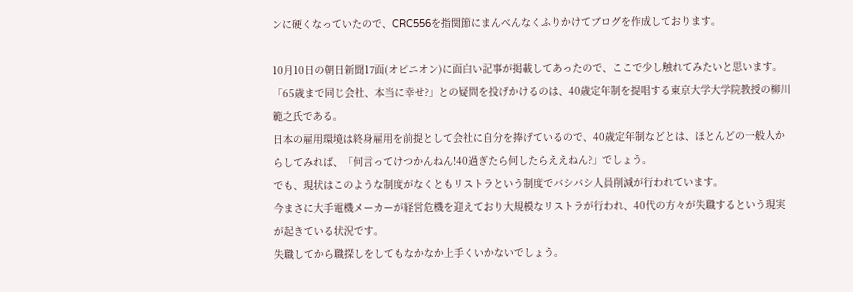ンに硬くなっていたので、CRC556を指関節にまんべんなくふりかけてブログを作成しております。

10月10日の朝日新聞17面(オピニオン)に面白い記事が掲載してあったので、ここで少し触れてみたいと思います。
「65歳まで同じ会社、本当に幸せ?」との疑問を投げかけるのは、40歳定年制を提唱する東京大学大学院教授の柳川範之氏である。
日本の雇用環境は終身雇用を前提として会社に自分を捧げているので、40歳定年制などとは、ほとんどの一般人からしてみれば、「何言ってけつかんねん!40過ぎたら何したらええねん?」でしょう。
でも、現状はこのような制度がなくともリストラという制度でバシバシ人員削減が行われています。
今まさに大手電機メーカーが経営危機を迎えており大規模なリストラが行われ、40代の方々が失職するという現実が起きている状況です。
失職してから職探しをしてもなかなか上手くいかないでしょう。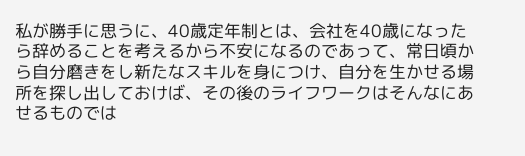私が勝手に思うに、40歳定年制とは、会社を40歳になったら辞めることを考えるから不安になるのであって、常日頃から自分磨きをし新たなスキルを身につけ、自分を生かせる場所を探し出しておけば、その後のライフワークはそんなにあせるものでは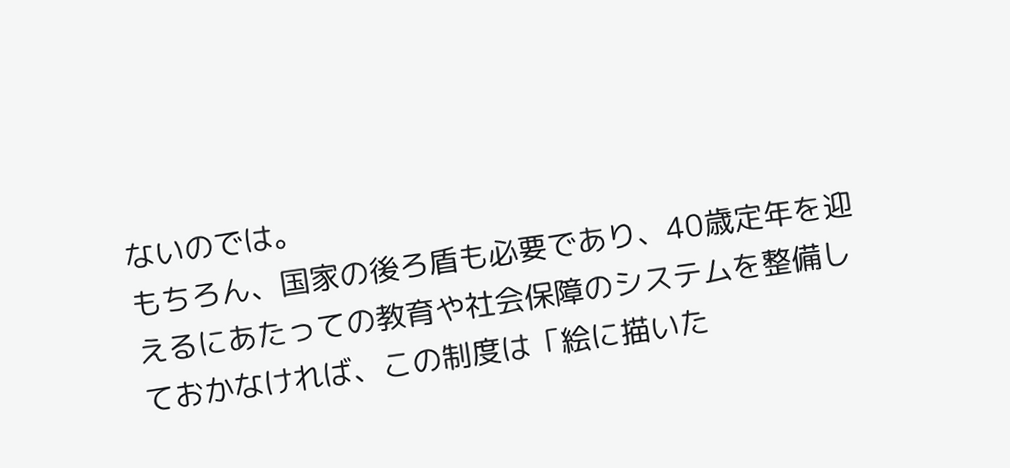ないのでは。
もちろん、国家の後ろ盾も必要であり、40歳定年を迎えるにあたっての教育や社会保障のシステムを整備しておかなければ、この制度は「絵に描いた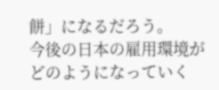餅」になるだろう。
今後の日本の雇用環境がどのようになっていく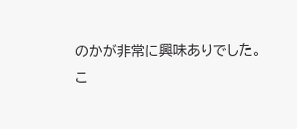のかが非常に興味ありでした。
こ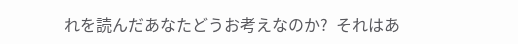れを読んだあなたどうお考えなのか?  それはあ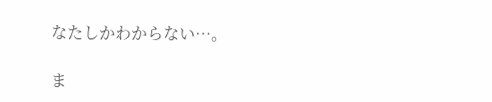なたしかわからない…。

ま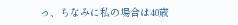っ、ちなみに私の場合は40歳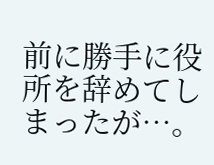前に勝手に役所を辞めてしまったが…。